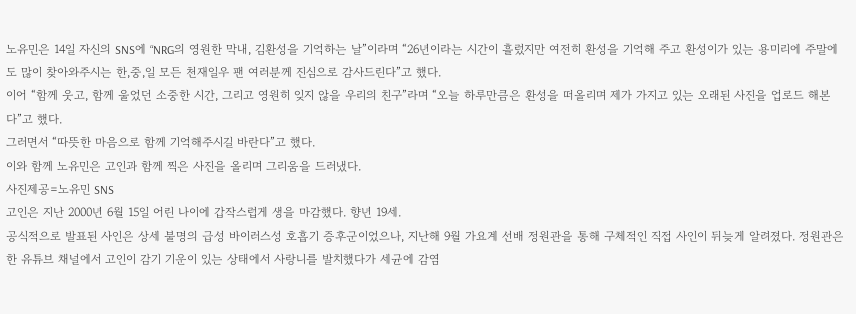노유민은 14일 자신의 SNS에 “NRG의 영원한 막내, 김환성을 기억하는 날”이라며 “26년이라는 시간이 흘렀지만 여전히 환성을 기억해 주고 환성이가 있는 용미리에 주말에도 많이 찾아와주시는 한,중,일 모든 천재일우 팬 여러분께 진심으로 감사드린다”고 했다.
이어 “함께 웃고, 함께 울었던 소중한 시간, 그리고 영원히 잊지 않을 우리의 친구”라며 “오늘 하루만큼은 환성을 떠올리며 제가 가지고 있는 오래된 사진을 업로드 해본다”고 했다.
그러면서 “따뜻한 마음으로 함께 기억해주시길 바란다”고 했다.
이와 함께 노유민은 고인과 함께 찍은 사진을 올리며 그리움을 드러냈다.
사진제공=노유민 SNS
고인은 지난 2000년 6월 15일 어린 나이에 갑작스럽게 생을 마감했다. 향년 19세.
공식적으로 발표된 사인은 상세 불명의 급성 바이러스성 호흡기 증후군이었으나, 지난해 9월 가요계 선배 정원관을 통해 구체적인 직접 사인이 뒤늦게 알려졌다. 정원관은 한 유튜브 채널에서 고인이 감기 기운이 있는 상태에서 사랑니를 발치했다가 세균에 감염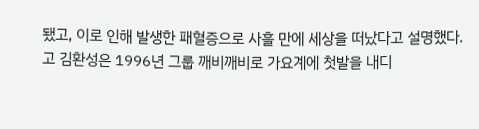됐고, 이로 인해 발생한 패혈증으로 사흘 만에 세상을 떠났다고 설명했다.
고 김환성은 1996년 그룹 깨비깨비로 가요계에 첫발을 내디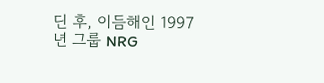딘 후, 이듬해인 1997년 그룹 NRG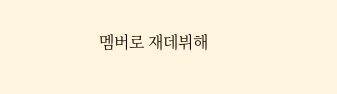멤버로 재데뷔해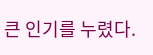큰 인기를 누렸다.